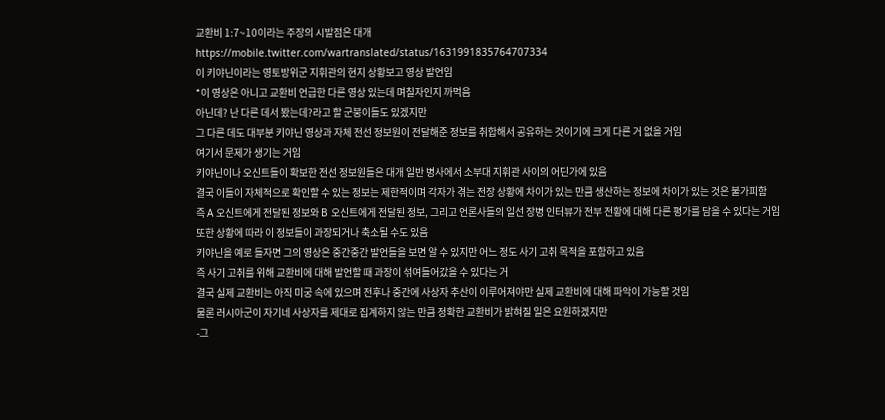교환비 1:7~10이라는 주장의 시발점은 대개
https://mobile.twitter.com/wartranslated/status/1631991835764707334
이 키야닌이라는 영토방위군 지휘관의 현지 상황보고 영상 발언임
*이 영상은 아니고 교환비 언급한 다른 영상 있는데 며칠자인지 까먹음
아닌데? 난 다른 데서 봤는데?라고 할 군붕이들도 있겠지만
그 다른 데도 대부분 키야닌 영상과 자체 전선 정보원이 전달해준 정보를 취합해서 공유하는 것이기에 크게 다른 거 없을 거임
여기서 문제가 생기는 거임
키야닌이나 오신트들이 확보한 전선 정보원들은 대개 일반 병사에서 소부대 지휘관 사이의 어딘가에 있음
결국 이들이 자체적으로 확인할 수 있는 정보는 제한적이며 각자가 겪는 전장 상황에 차이가 있는 만큼 생산하는 정보에 차이가 있는 것은 불가피함
즉 A 오신트에게 전달된 정보와 B 오신트에게 전달된 정보, 그리고 언론사들의 일선 장병 인터뷰가 전부 전황에 대해 다른 평가를 담을 수 있다는 거임
또한 상황에 따라 이 정보들이 과장되거나 축소될 수도 있음
키야닌을 예로 들자면 그의 영상은 중간중간 발언들을 보면 알 수 있지만 어느 정도 사기 고취 목적을 포함하고 있음
즉 사기 고취를 위해 교환비에 대해 발언할 때 과장이 섞여들어갔을 수 있다는 거
결국 실제 교환비는 아직 미궁 속에 있으며 전후나 중간에 사상자 추산이 이루어져야만 실제 교환비에 대해 파악이 가능할 것임
물론 러시아군이 자기네 사상자를 제대로 집계하지 않는 만큼 정확한 교환비가 밝혀질 일은 요원하겠지만
-그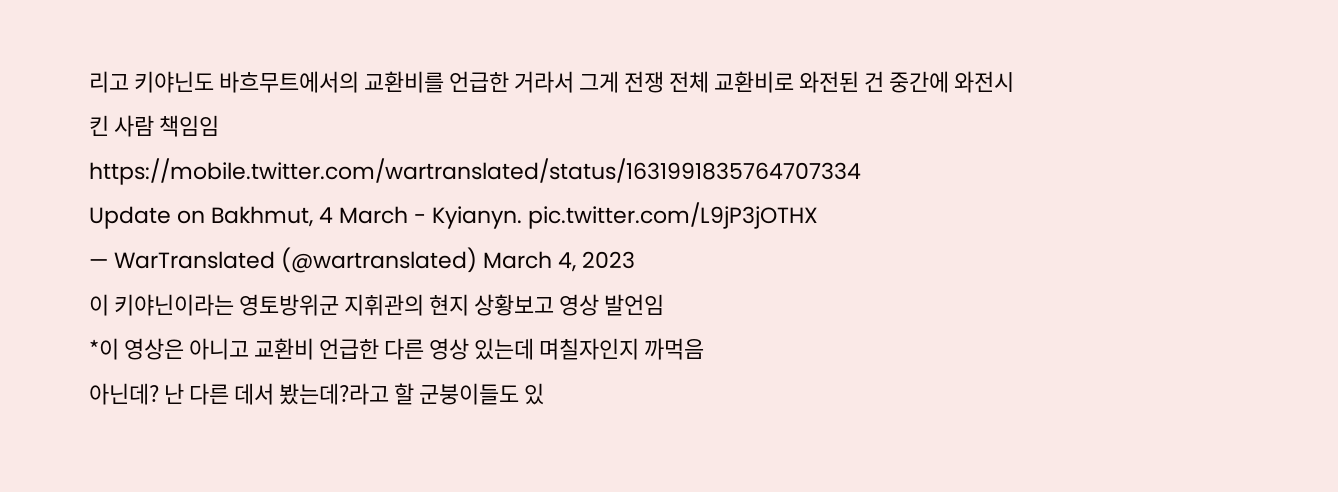리고 키야닌도 바흐무트에서의 교환비를 언급한 거라서 그게 전쟁 전체 교환비로 와전된 건 중간에 와전시킨 사람 책임임
https://mobile.twitter.com/wartranslated/status/1631991835764707334
Update on Bakhmut, 4 March - Kyianyn. pic.twitter.com/L9jP3jOTHX
— WarTranslated (@wartranslated) March 4, 2023
이 키야닌이라는 영토방위군 지휘관의 현지 상황보고 영상 발언임
*이 영상은 아니고 교환비 언급한 다른 영상 있는데 며칠자인지 까먹음
아닌데? 난 다른 데서 봤는데?라고 할 군붕이들도 있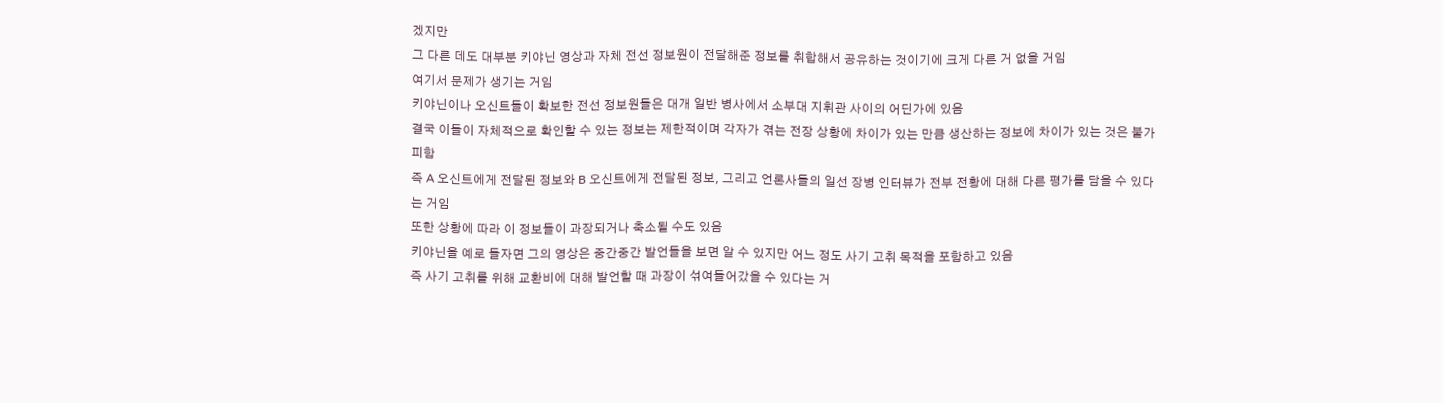겠지만
그 다른 데도 대부분 키야닌 영상과 자체 전선 정보원이 전달해준 정보를 취합해서 공유하는 것이기에 크게 다른 거 없을 거임
여기서 문제가 생기는 거임
키야닌이나 오신트들이 확보한 전선 정보원들은 대개 일반 병사에서 소부대 지휘관 사이의 어딘가에 있음
결국 이들이 자체적으로 확인할 수 있는 정보는 제한적이며 각자가 겪는 전장 상황에 차이가 있는 만큼 생산하는 정보에 차이가 있는 것은 불가피함
즉 A 오신트에게 전달된 정보와 B 오신트에게 전달된 정보, 그리고 언론사들의 일선 장병 인터뷰가 전부 전황에 대해 다른 평가를 담을 수 있다는 거임
또한 상황에 따라 이 정보들이 과장되거나 축소될 수도 있음
키야닌을 예로 들자면 그의 영상은 중간중간 발언들을 보면 알 수 있지만 어느 정도 사기 고취 목적을 포함하고 있음
즉 사기 고취를 위해 교환비에 대해 발언할 때 과장이 섞여들어갔을 수 있다는 거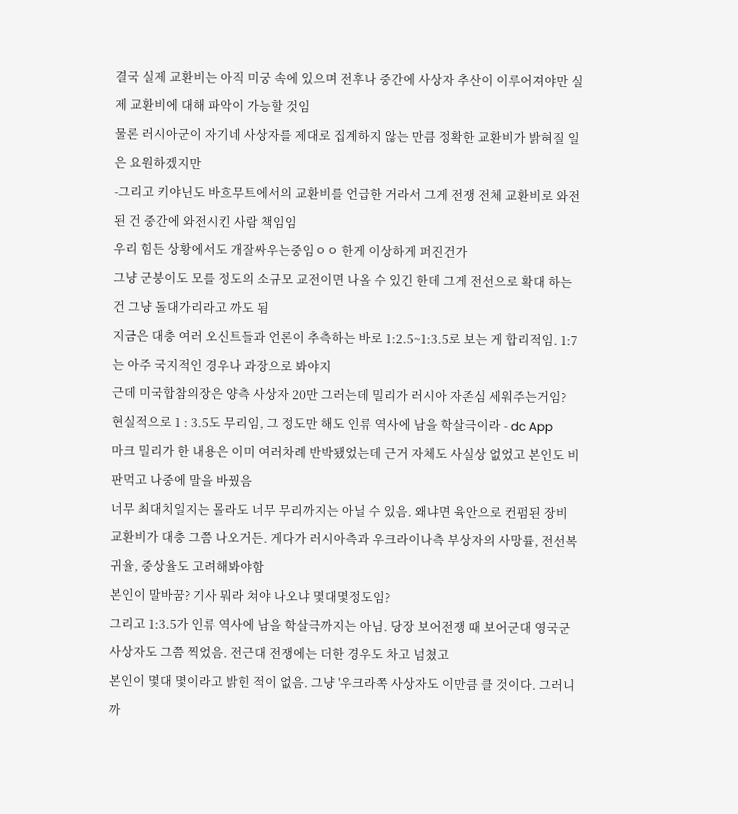결국 실제 교환비는 아직 미궁 속에 있으며 전후나 중간에 사상자 추산이 이루어져야만 실제 교환비에 대해 파악이 가능할 것임
물론 러시아군이 자기네 사상자를 제대로 집계하지 않는 만큼 정확한 교환비가 밝혀질 일은 요원하겠지만
-그리고 키야닌도 바흐무트에서의 교환비를 언급한 거라서 그게 전쟁 전체 교환비로 와전된 건 중간에 와전시킨 사람 책임임
우리 힘든 상황에서도 개잘싸우는중임ㅇㅇ 한게 이상하게 퍼진건가
그냥 군붕이도 모를 정도의 소규모 교전이면 나올 수 있긴 한데 그게 전선으로 확대 하는건 그냥 돌대가리라고 까도 됨
지금은 대충 여러 오신트들과 언론이 추측하는 바로 1:2.5~1:3.5로 보는 게 합리적임. 1:7는 아주 국지적인 경우나 과장으로 봐야지
근데 미국합참의장은 양측 사상자 20만 그러는데 밀리가 러시아 자존심 세워주는거임?
현실적으로 1 : 3.5도 무리임, 그 정도만 해도 인류 역사에 남을 학살극이라 - dc App
마크 밀리가 한 내용은 이미 여러차례 반박됐었는데 근거 자체도 사실상 없었고 본인도 비판먹고 나중에 말을 바꿨음
너무 최대치일지는 몰라도 너무 무리까지는 아닐 수 있음. 왜냐면 육안으로 컨펌된 장비 교환비가 대충 그쯤 나오거든. 게다가 러시아측과 우크라이나측 부상자의 사망률, 전선복귀율, 중상율도 고려해봐야함
본인이 말바꿈? 기사 뭐라 쳐야 나오냐 몇대몇정도임?
그리고 1:3.5가 인류 역사에 남을 학살극까지는 아님. 당장 보어전쟁 때 보어군대 영국군 사상자도 그쯤 찍었음. 전근대 전쟁에는 더한 경우도 차고 넘쳤고
본인이 몇대 몇이라고 밝힌 적이 없음. 그냥 '우크라쪽 사상자도 이만큼 클 것이다. 그러니까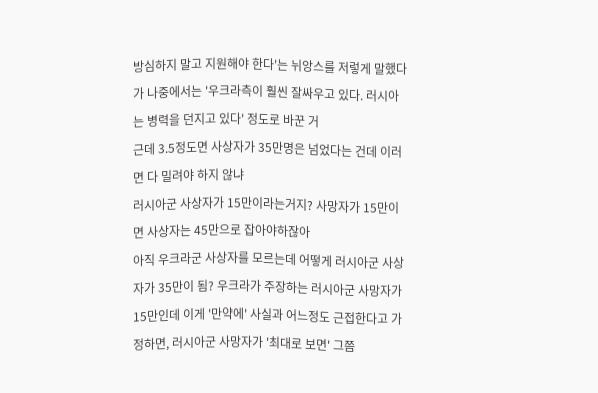방심하지 말고 지원해야 한다'는 뉘앙스를 저렇게 말했다가 나중에서는 '우크라측이 훨씬 잘싸우고 있다. 러시아는 병력을 던지고 있다' 정도로 바꾼 거
근데 3.5정도면 사상자가 35만명은 넘었다는 건데 이러면 다 밀려야 하지 않냐
러시아군 사상자가 15만이라는거지? 사망자가 15만이면 사상자는 45만으로 잡아야하잖아
아직 우크라군 사상자를 모르는데 어떻게 러시아군 사상자가 35만이 됨? 우크라가 주장하는 러시아군 사망자가 15만인데 이게 '만약에' 사실과 어느정도 근접한다고 가정하면, 러시아군 사망자가 '최대로 보면' 그쯤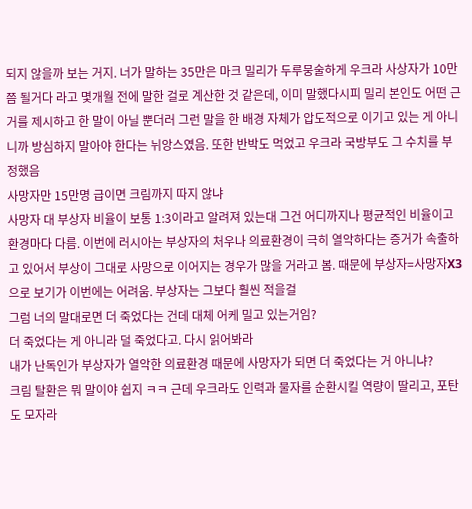되지 않을까 보는 거지. 너가 말하는 35만은 마크 밀리가 두루뭉술하게 우크라 사상자가 10만쯤 될거다 라고 몇개월 전에 말한 걸로 계산한 것 같은데, 이미 말했다시피 밀리 본인도 어떤 근거를 제시하고 한 말이 아닐 뿐더러 그런 말을 한 배경 자체가 압도적으로 이기고 있는 게 아니니까 방심하지 말아야 한다는 뉘앙스였음. 또한 반박도 먹었고 우크라 국방부도 그 수치를 부정했음
사망자만 15만명 급이면 크림까지 따지 않냐
사망자 대 부상자 비율이 보통 1:3이라고 알려져 있는대 그건 어디까지나 평균적인 비율이고 환경마다 다름. 이번에 러시아는 부상자의 처우나 의료환경이 극히 열악하다는 증거가 속출하고 있어서 부상이 그대로 사망으로 이어지는 경우가 많을 거라고 봄. 때문에 부상자=사망자X3으로 보기가 이번에는 어려움. 부상자는 그보다 훨씬 적을걸
그럼 너의 말대로면 더 죽었다는 건데 대체 어케 밀고 있는거임?
더 죽었다는 게 아니라 덜 죽었다고. 다시 읽어봐라
내가 난독인가 부상자가 열악한 의료환경 때문에 사망자가 되면 더 죽었다는 거 아니냐?
크림 탈환은 뭐 말이야 쉽지 ㅋㅋ 근데 우크라도 인력과 물자를 순환시킬 역량이 딸리고, 포탄도 모자라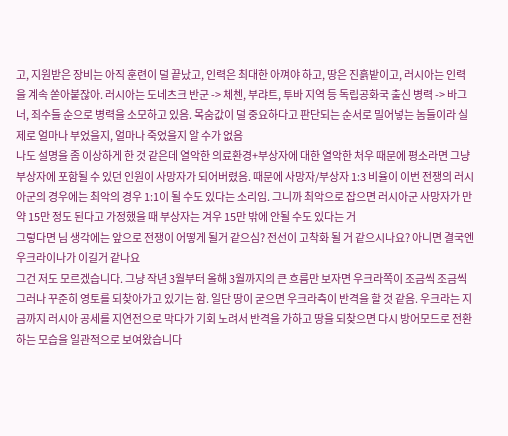고, 지원받은 장비는 아직 훈련이 덜 끝났고, 인력은 최대한 아껴야 하고, 땅은 진흙밭이고, 러시아는 인력을 계속 쏟아붙잖아. 러시아는 도네츠크 반군 -> 체첸, 부랴트, 투바 지역 등 독립공화국 출신 병력 -> 바그너, 죄수들 순으로 병력을 소모하고 있음. 목숨값이 덜 중요하다고 판단되는 순서로 밀어넣는 놈들이라 실제로 얼마나 부었을지, 얼마나 죽었을지 알 수가 없음
나도 설명을 좀 이상하게 한 것 같은데 열악한 의료환경+부상자에 대한 열악한 처우 때문에 평소라면 그냥 부상자에 포함될 수 있던 인원이 사망자가 되어버렸음. 때문에 사망자/부상자 1:3 비율이 이번 전쟁의 러시아군의 경우에는 최악의 경우 1:1이 될 수도 있다는 소리임. 그니까 최악으로 잡으면 러시아군 사망자가 만약 15만 정도 된다고 가정했을 때 부상자는 겨우 15만 밖에 안될 수도 있다는 거
그렇다면 님 생각에는 앞으로 전쟁이 어떻게 될거 같으심? 전선이 고착화 될 거 같으시나요? 아니면 결국엔 우크라이나가 이길거 같나요
그건 저도 모르겠습니다. 그냥 작년 3월부터 올해 3월까지의 큰 흐름만 보자면 우크라쪽이 조금씩 조금씩 그러나 꾸준히 영토를 되찾아가고 있기는 함. 일단 땅이 굳으면 우크라측이 반격을 할 것 같음. 우크라는 지금까지 러시아 공세를 지연전으로 막다가 기회 노려서 반격을 가하고 땅을 되찾으면 다시 방어모드로 전환하는 모습을 일관적으로 보여왔습니다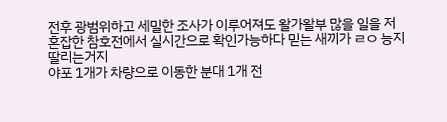전후 광범위하고 세밀한 조사가 이루어져도 왈가왈부 많을 일을 저 혼잡한 참호전에서 실시간으로 확인가능하다 믿는 새끼가 ㄹㅇ 능지 딸리는거지
야포 1개가 차량으로 이동한 분대 1개 전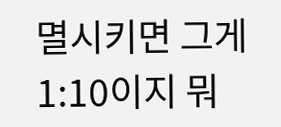멸시키면 그게 1:10이지 뭐